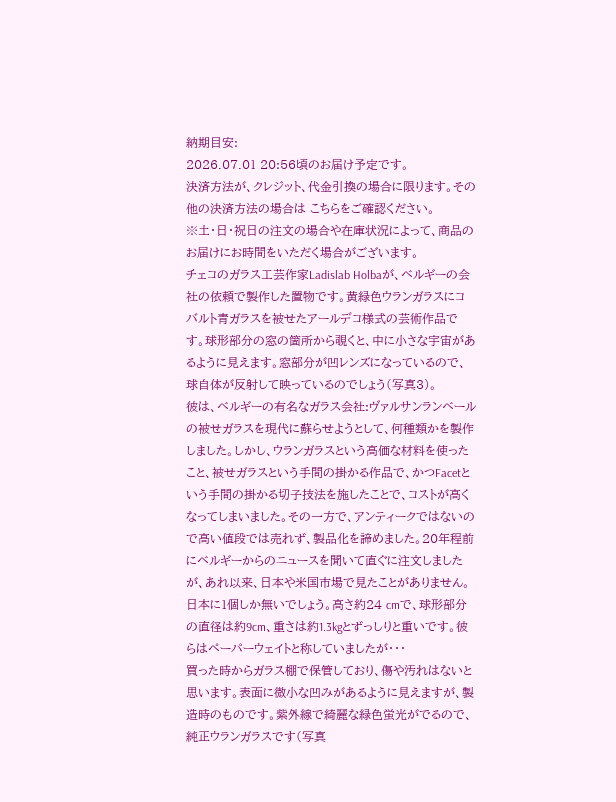納期目安:
2026.07.01 20:56頃のお届け予定です。
決済方法が、クレジット、代金引換の場合に限ります。その他の決済方法の場合は こちらをご確認ください。
※土・日・祝日の注文の場合や在庫状況によって、商品のお届けにお時間をいただく場合がございます。
チェコのガラス工芸作家Ladislab Holbaが、ベルギーの会社の依頼で製作した置物です。黄緑色ウランガラスにコバルト青ガラスを被せたアールデコ様式の芸術作品です。球形部分の窓の箇所から覗くと、中に小さな宇宙があるように見えます。窓部分が凹レンズになっているので、球自体が反射して映っているのでしょう(写真3)。
彼は、ベルギーの有名なガラス会社:ヴァルサンランベールの被せガラスを現代に蘇らせようとして、何種類かを製作しました。しかし、ウランガラスという高価な材料を使ったこと、被せガラスという手間の掛かる作品で、かつFacetという手間の掛かる切子技法を施したことで、コストが高くなってしまいました。その一方で、アンティークではないので高い値段では売れず、製品化を諦めました。20年程前にベルギーからのニュースを聞いて直ぐに注文しましたが、あれ以来、日本や米国市場で見たことがありません。日本に1個しか無いでしょう。高さ約24 cmで、球形部分の直径は約9cm、重さは約1.3kgとずっしりと重いです。彼らはペーパーウェイトと称していましたが・・・
買った時からガラス棚で保管しており、傷や汚れはないと思います。表面に微小な凹みがあるように見えますが、製造時のものです。紫外線で綺麗な緑色蛍光がでるので、純正ウランガラスです(写真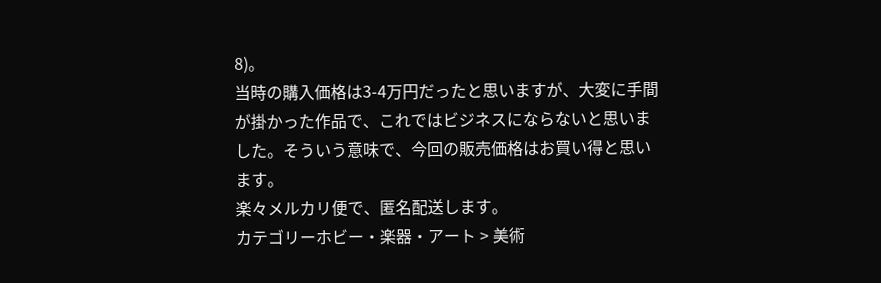8)。
当時の購入価格は3-4万円だったと思いますが、大変に手間が掛かった作品で、これではビジネスにならないと思いました。そういう意味で、今回の販売価格はお買い得と思います。
楽々メルカリ便で、匿名配送します。
カテゴリーホビー・楽器・アート > 美術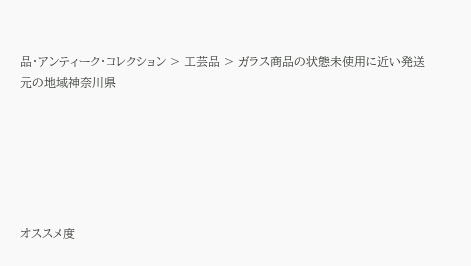品・アンティーク・コレクション > 工芸品 > ガラス商品の状態未使用に近い発送元の地域神奈川県






オススメ度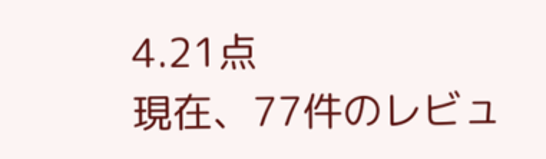4.21点
現在、77件のレビュ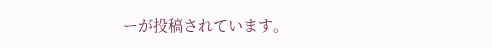ーが投稿されています。